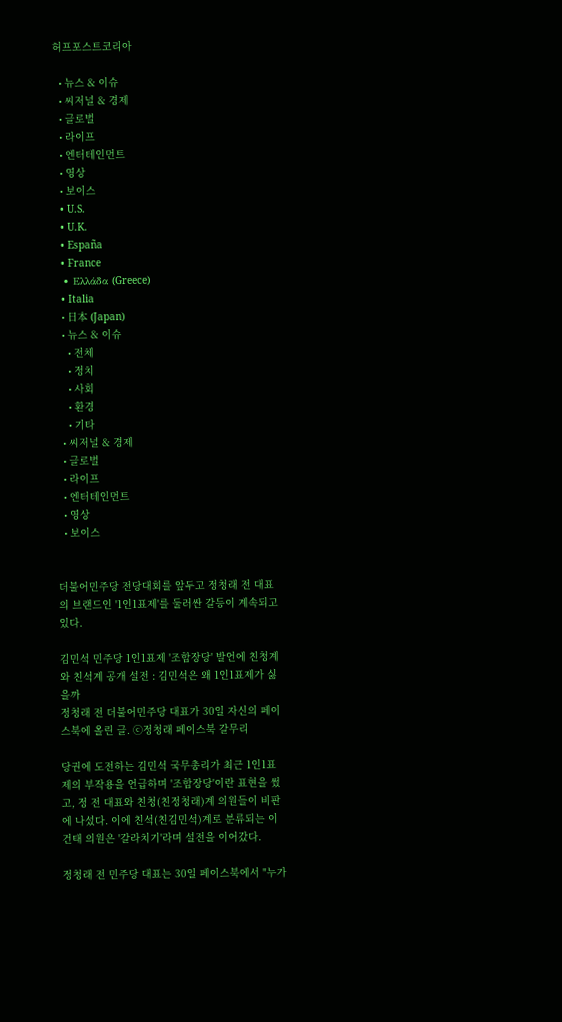허프포스트코리아

  • 뉴스 & 이슈
  • 씨저널 & 경제
  • 글로벌
  • 라이프
  • 엔터테인먼트
  • 영상
  • 보이스
  • U.S.
  • U.K.
  • España
  • France
  • Ελλάδα (Greece)
  • Italia
  • 日本 (Japan)
  • 뉴스 & 이슈
    • 전체
    • 정치
    • 사회
    • 환경
    • 기타
  • 씨저널 & 경제
  • 글로벌
  • 라이프
  • 엔터테인먼트
  • 영상
  • 보이스


더불어민주당 전당대회를 앞두고 정청래 전 대표의 브랜드인 '1인1표제'를 둘러싼 갈등이 계속되고 있다.

김민석 민주당 1인1표제 '조합장당' 발언에 친청계와 친석계 공개 설전 : 김민석은 왜 1인1표제가 싫을까
정청래 전 더불어민주당 대표가 30일 자신의 페이스북에 올린 글. ⓒ정청래 페이스북 갈무리

당권에 도전하는 김민석 국무총리가 최근 1인1표제의 부작용을 언급하며 '조합장당'이란 표현을 썼고, 정 전 대표와 친청(친정청래)계 의원들이 비판에 나섰다. 이에 친석(친김민석)계로 분류되는 이건태 의원은 '갈라치기'라며 설전을 이어갔다.

정청래 전 민주당 대표는 30일 페이스북에서 "누가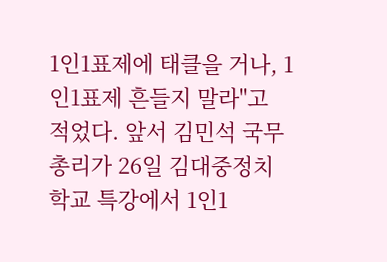1인1표제에 태클을 거나, 1인1표제 흔들지 말라"고 적었다. 앞서 김민석 국무총리가 26일 김대중정치학교 특강에서 1인1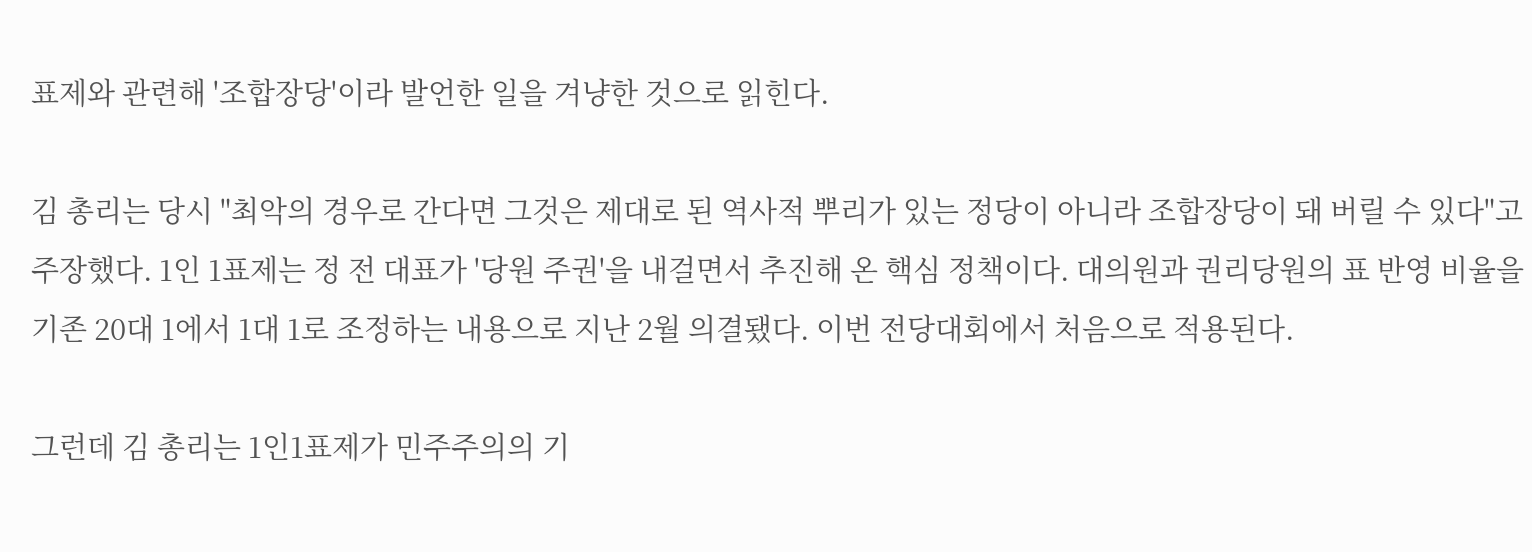표제와 관련해 '조합장당'이라 발언한 일을 겨냥한 것으로 읽힌다.

김 총리는 당시 "최악의 경우로 간다면 그것은 제대로 된 역사적 뿌리가 있는 정당이 아니라 조합장당이 돼 버릴 수 있다"고 주장했다. 1인 1표제는 정 전 대표가 '당원 주권'을 내걸면서 추진해 온 핵심 정책이다. 대의원과 권리당원의 표 반영 비율을 기존 20대 1에서 1대 1로 조정하는 내용으로 지난 2월 의결됐다. 이번 전당대회에서 처음으로 적용된다.

그런데 김 총리는 1인1표제가 민주주의의 기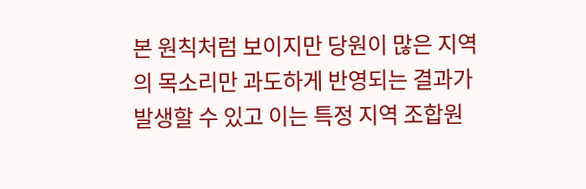본 원칙처럼 보이지만 당원이 많은 지역의 목소리만 과도하게 반영되는 결과가 발생할 수 있고 이는 특정 지역 조합원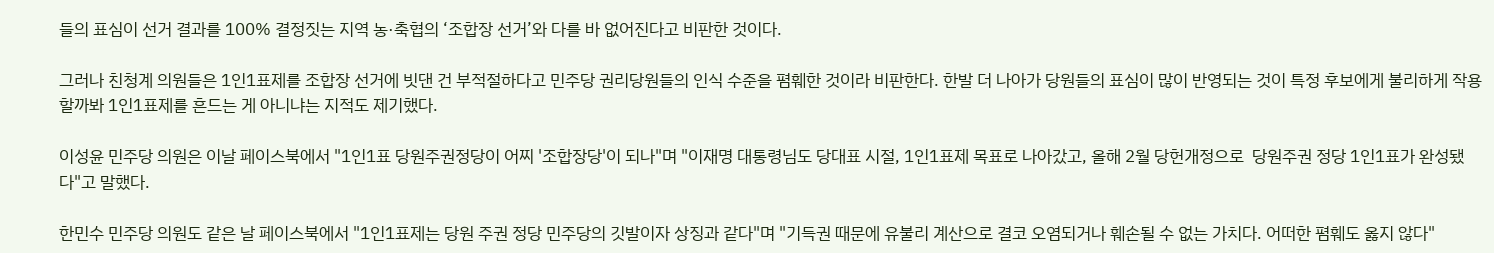들의 표심이 선거 결과를 100% 결정짓는 지역 농·축협의 ‘조합장 선거’와 다를 바 없어진다고 비판한 것이다.

그러나 친청계 의원들은 1인1표제를 조합장 선거에 빗댄 건 부적절하다고 민주당 권리당원들의 인식 수준을 폄훼한 것이라 비판한다. 한발 더 나아가 당원들의 표심이 많이 반영되는 것이 특정 후보에게 불리하게 작용할까봐 1인1표제를 흔드는 게 아니냐는 지적도 제기했다.

이성윤 민주당 의원은 이날 페이스북에서 "1인1표 당원주권정당이 어찌 '조합장당'이 되나"며 "이재명 대통령님도 당대표 시절, 1인1표제 목표로 나아갔고, 올해 2월 당헌개정으로  당원주권 정당 1인1표가 완성됐다"고 말했다.

한민수 민주당 의원도 같은 날 페이스북에서 "1인1표제는 당원 주권 정당 민주당의 깃발이자 상징과 같다"며 "기득권 때문에 유불리 계산으로 결코 오염되거나 훼손될 수 없는 가치다. 어떠한 폄훼도 옳지 않다"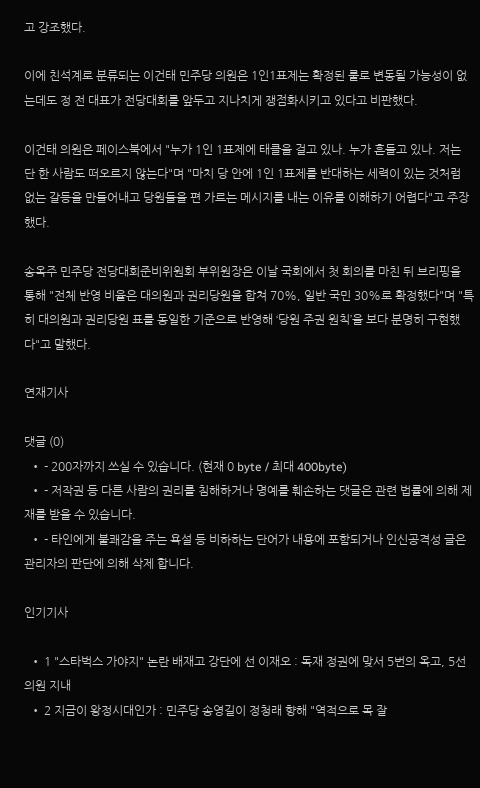고 강조했다.

이에 친석계로 분류되는 이건태 민주당 의원은 1인1표제는 확정된 룰로 변동될 가능성이 없는데도 정 전 대표가 전당대회를 앞두고 지나치게 쟁점화시키고 있다고 비판했다.

이건태 의원은 페이스북에서 "누가 1인 1표제에 태클을 걸고 있나. 누가 흔들고 있나. 저는 단 한 사람도 떠오르지 않는다"며 "마치 당 안에 1인 1표제를 반대하는 세력이 있는 것처럼 없는 갈등을 만들어내고 당원들을 편 가르는 메시지를 내는 이유를 이해하기 어렵다"고 주장했다.

송옥주 민주당 전당대회준비위원회 부위원장은 이날 국회에서 첫 회의를 마친 뒤 브리핑을 통해 "전체 반영 비율은 대의원과 권리당원을 합쳐 70%, 일반 국민 30%로 확정했다"며 "특히 대의원과 권리당원 표를 동일한 기준으로 반영해 ‘당원 주권 원칙’을 보다 분명히 구현했다"고 말했다.

연재기사

댓글 (0)
  • - 200자까지 쓰실 수 있습니다. (현재 0 byte / 최대 400byte)
  • - 저작권 등 다른 사람의 권리를 침해하거나 명예를 훼손하는 댓글은 관련 법률에 의해 제재를 받을 수 있습니다.
  • - 타인에게 불쾌감을 주는 욕설 등 비하하는 단어가 내용에 포함되거나 인신공격성 글은 관리자의 판단에 의해 삭제 합니다.

인기기사

  • 1 "스타벅스 가야지" 논란 배재고 강단에 선 이재오 : 독재 정권에 맞서 5번의 옥고, 5선 의원 지내
  • 2 지금이 왕정시대인가 : 민주당 송영길이 정청래 향해 "역적으로 목 잘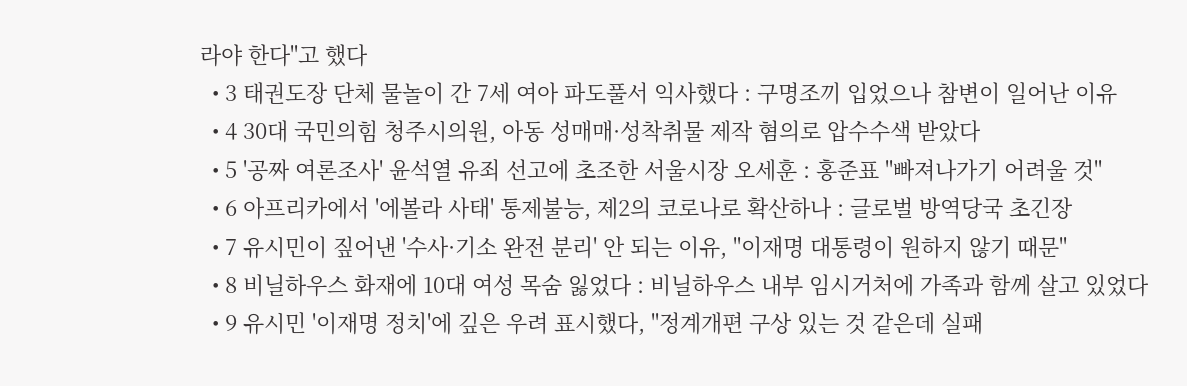라야 한다"고 했다
  • 3 태권도장 단체 물놀이 간 7세 여아 파도풀서 익사했다 : 구명조끼 입었으나 참변이 일어난 이유
  • 4 30대 국민의힘 청주시의원, 아동 성매매·성착취물 제작 혐의로 압수수색 받았다
  • 5 '공짜 여론조사' 윤석열 유죄 선고에 초조한 서울시장 오세훈 : 홍준표 "빠져나가기 어려울 것"
  • 6 아프리카에서 '에볼라 사태' 통제불능, 제2의 코로나로 확산하나 : 글로벌 방역당국 초긴장
  • 7 유시민이 짚어낸 '수사·기소 완전 분리' 안 되는 이유, "이재명 대통령이 원하지 않기 때문"
  • 8 비닐하우스 화재에 10대 여성 목숨 잃었다 : 비닐하우스 내부 임시거처에 가족과 함께 살고 있었다
  • 9 유시민 '이재명 정치'에 깊은 우려 표시했다, "정계개편 구상 있는 것 같은데 실패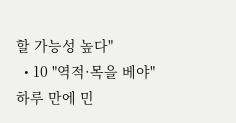할 가능성 높다"
  • 10 "역적·목을 베야" 하루 만에 민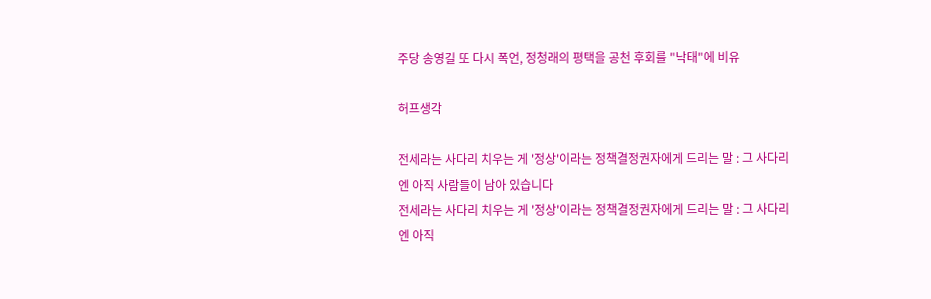주당 송영길 또 다시 폭언, 정청래의 평택을 공천 후회를 "낙태"에 비유

허프생각

전세라는 사다리 치우는 게 '정상'이라는 정책결정권자에게 드리는 말 : 그 사다리엔 아직 사람들이 남아 있습니다
전세라는 사다리 치우는 게 '정상'이라는 정책결정권자에게 드리는 말 : 그 사다리엔 아직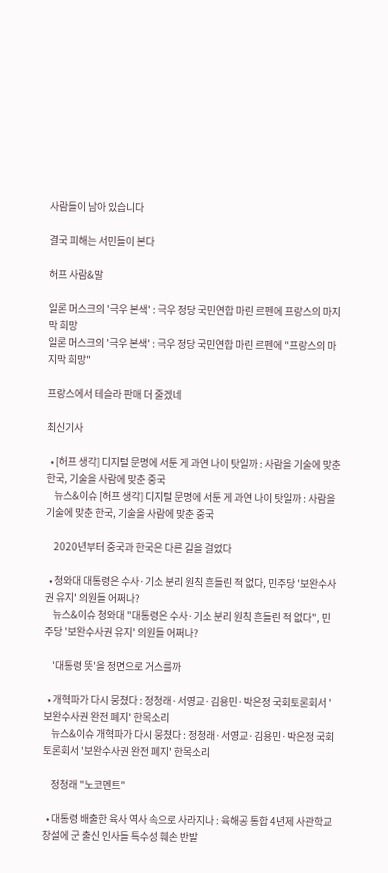사람들이 남아 있습니다

결국 피해는 서민들이 본다

허프 사람&말

일론 머스크의 '극우 본색' : 극우 정당 국민연합 마린 르펜에 프랑스의 마지막 희망
일론 머스크의 '극우 본색' : 극우 정당 국민연합 마린 르펜에 "프랑스의 마지막 희망"

프랑스에서 테슬라 판매 더 줄겠네

최신기사

  • [허프 생각] 디지털 문명에 서툰 게 과연 나이 탓일까 : 사람을 기술에 맞춘 한국, 기술을 사람에 맞춘 중국
    뉴스&이슈 [허프 생각] 디지털 문명에 서툰 게 과연 나이 탓일까 : 사람을 기술에 맞춘 한국, 기술을 사람에 맞춘 중국

    2020년부터 중국과 한국은 다른 길을 걸었다

  • 청와대 대통령은 수사·기소 분리 원칙 흔들린 적 없다, 민주당 '보완수사권 유지' 의원들 어쩌나?
    뉴스&이슈 청와대 "대통령은 수사·기소 분리 원칙 흔들린 적 없다", 민주당 '보완수사권 유지' 의원들 어쩌나?

    '대통령 뜻'을 정면으로 거스를까

  • 개혁파가 다시 뭉쳤다 : 정청래·서영교·김용민·박은정 국회토론회서 '보완수사권 완전 폐지' 한목소리
    뉴스&이슈 개혁파가 다시 뭉쳤다 : 정청래·서영교·김용민·박은정 국회토론회서 '보완수사권 완전 폐지' 한목소리

    정청래 "노코멘트"

  • 대통령 배출한 육사 역사 속으로 사라지나 : 육해공 통합 4년제 사관학교 창설에 군 출신 인사들 특수성 훼손 반발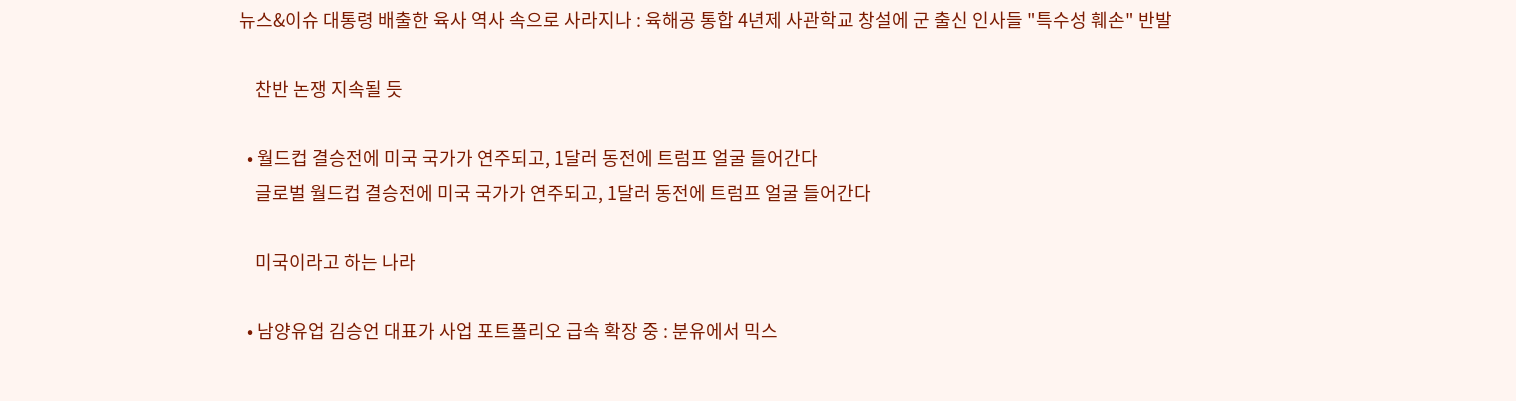뉴스&이슈 대통령 배출한 육사 역사 속으로 사라지나 : 육해공 통합 4년제 사관학교 창설에 군 출신 인사들 "특수성 훼손" 반발

    찬반 논쟁 지속될 듯

  • 월드컵 결승전에 미국 국가가 연주되고, 1달러 동전에 트럼프 얼굴 들어간다
    글로벌 월드컵 결승전에 미국 국가가 연주되고, 1달러 동전에 트럼프 얼굴 들어간다

    미국이라고 하는 나라

  • 남양유업 김승언 대표가 사업 포트폴리오 급속 확장 중 : 분유에서 믹스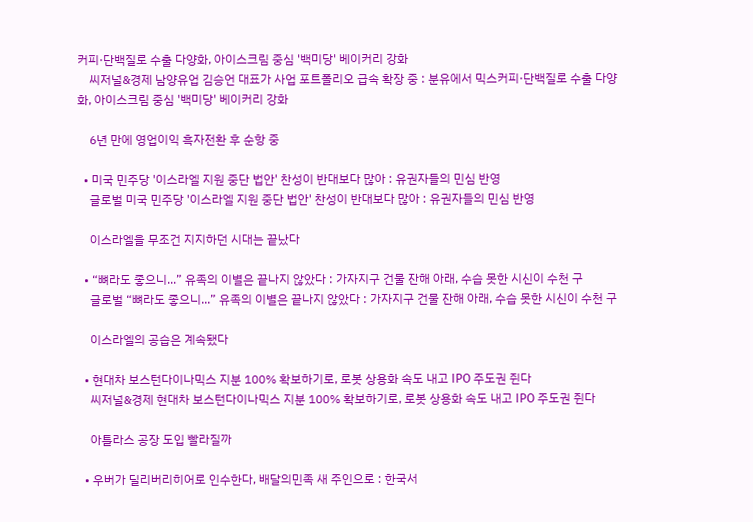커피·단백질로 수출 다양화, 아이스크림 중심 '백미당' 베이커리 강화
    씨저널&경제 남양유업 김승언 대표가 사업 포트폴리오 급속 확장 중 : 분유에서 믹스커피·단백질로 수출 다양화, 아이스크림 중심 '백미당' 베이커리 강화

    6년 만에 영업이익 흑자전환 후 순항 중

  • 미국 민주당 '이스라엘 지원 중단 법안' 찬성이 반대보다 많아 : 유권자들의 민심 반영
    글로벌 미국 민주당 '이스라엘 지원 중단 법안' 찬성이 반대보다 많아 : 유권자들의 민심 반영

    이스라엘을 무조건 지지하던 시대는 끝났다

  • “뼈라도 좋으니...” 유족의 이별은 끝나지 않았다 : 가자지구 건물 잔해 아래, 수습 못한 시신이 수천 구
    글로벌 “뼈라도 좋으니...” 유족의 이별은 끝나지 않았다 : 가자지구 건물 잔해 아래, 수습 못한 시신이 수천 구

    이스라엘의 공습은 계속됐다

  • 현대차 보스턴다이나믹스 지분 100% 확보하기로, 로봇 상용화 속도 내고 IPO 주도권 쥔다
    씨저널&경제 현대차 보스턴다이나믹스 지분 100% 확보하기로, 로봇 상용화 속도 내고 IPO 주도권 쥔다

    아틀라스 공장 도입 빨라질까

  • 우버가 딜리버리히어로 인수한다, 배달의민족 새 주인으로 : 한국서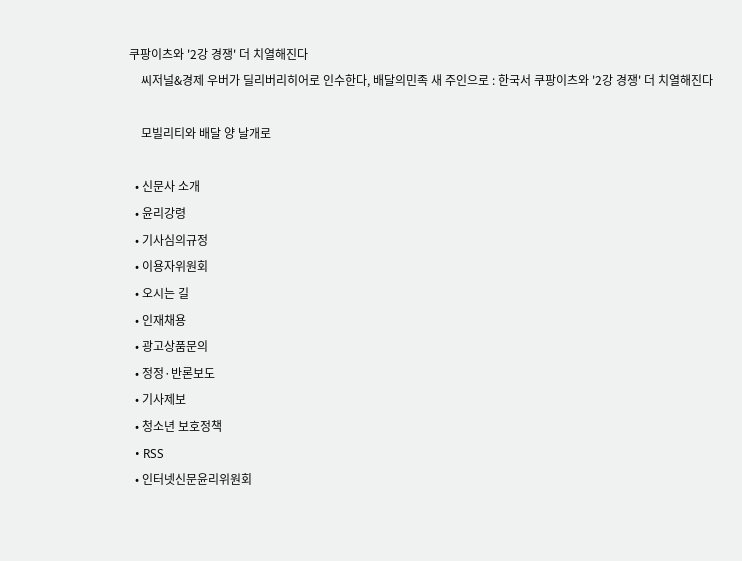쿠팡이츠와 '2강 경쟁' 더 치열해진다
    씨저널&경제 우버가 딜리버리히어로 인수한다, 배달의민족 새 주인으로 : 한국서 쿠팡이츠와 '2강 경쟁' 더 치열해진다

    모빌리티와 배달 양 날개로

  • 신문사 소개
  • 윤리강령
  • 기사심의규정
  • 이용자위원회
  • 오시는 길
  • 인재채용
  • 광고상품문의
  • 정정·반론보도
  • 기사제보
  • 청소년 보호정책
  • RSS
  • 인터넷신문윤리위원회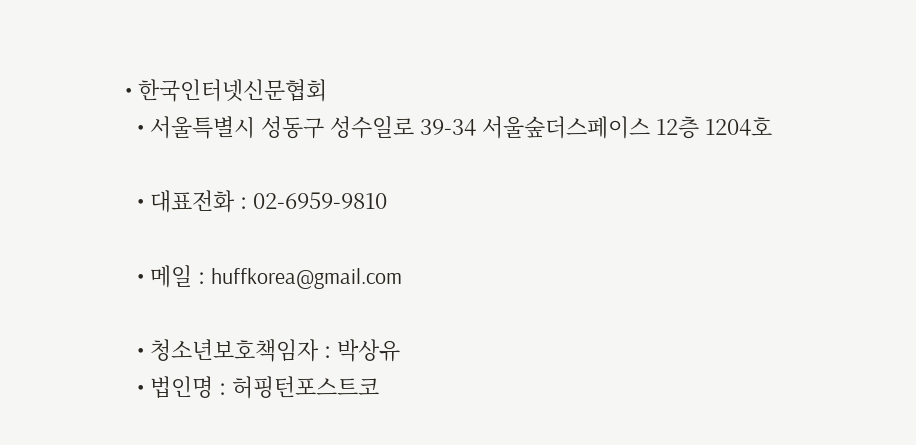• 한국인터넷신문협회
  • 서울특별시 성동구 성수일로 39-34 서울숲더스페이스 12층 1204호

  • 대표전화 : 02-6959-9810

  • 메일 : huffkorea@gmail.com

  • 청소년보호책임자 : 박상유
  • 법인명 : 허핑턴포스트코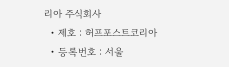리아 주식회사
  • 제호 : 허프포스트코리아
  • 등록번호 : 서울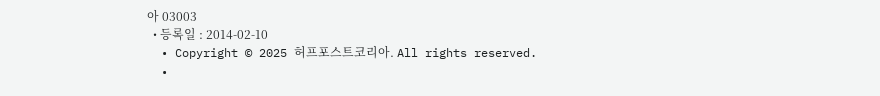아 03003
  • 등록일 : 2014-02-10
  • Copyright © 2025 허프포스트코리아. All rights reserved.
  •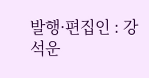발행·편집인 : 강석운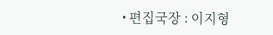• 편집국장 : 이지형